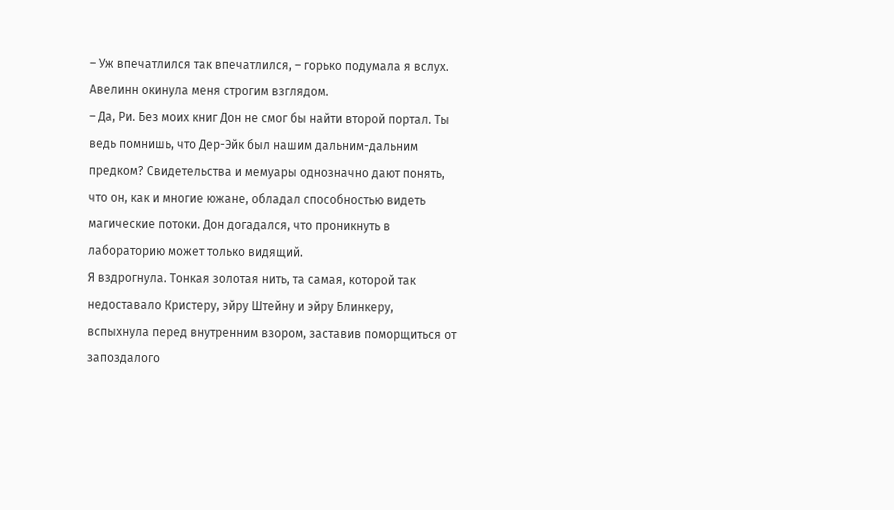– Уж впечатлился так впечатлился, – горько подумала я вслух.
Авелинн окинула меня строгим взглядом.
– Да, Ри. Без моих книг Дон не смог бы найти второй портал. Ты ведь помнишь, что Дер-Эйк был нашим дальним-дальним предком? Свидетельства и мемуары однозначно дают понять, что он, как и многие южане, обладал способностью видеть магические потоки. Дон догадался, что проникнуть в лабораторию может только видящий.
Я вздрогнула. Тонкая золотая нить, та самая, которой так недоставало Кристеру, эйру Штейну и эйру Блинкеру, вспыхнула перед внутренним взором, заставив поморщиться от запоздалого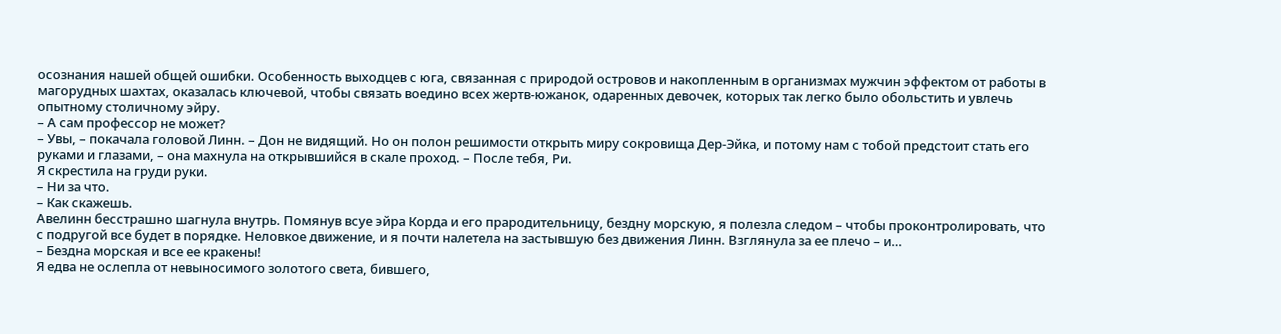осознания нашей общей ошибки. Особенность выходцев с юга, связанная с природой островов и накопленным в организмах мужчин эффектом от работы в магорудных шахтах, оказалась ключевой, чтобы связать воедино всех жертв-южанок, одаренных девочек, которых так легко было обольстить и увлечь опытному столичному эйру.
– А сам профессор не может?
– Увы, – покачала головой Линн. – Дон не видящий. Но он полон решимости открыть миру сокровища Дер-Эйка, и потому нам с тобой предстоит стать его руками и глазами, – она махнула на открывшийся в скале проход. – После тебя, Ри.
Я скрестила на груди руки.
– Ни за что.
– Как скажешь.
Авелинн бесстрашно шагнула внутрь. Помянув всуе эйра Корда и его прародительницу, бездну морскую, я полезла следом – чтобы проконтролировать, что с подругой все будет в порядке. Неловкое движение, и я почти налетела на застывшую без движения Линн. Взглянула за ее плечо – и…
– Бездна морская и все ее кракены!
Я едва не ослепла от невыносимого золотого света, бившего,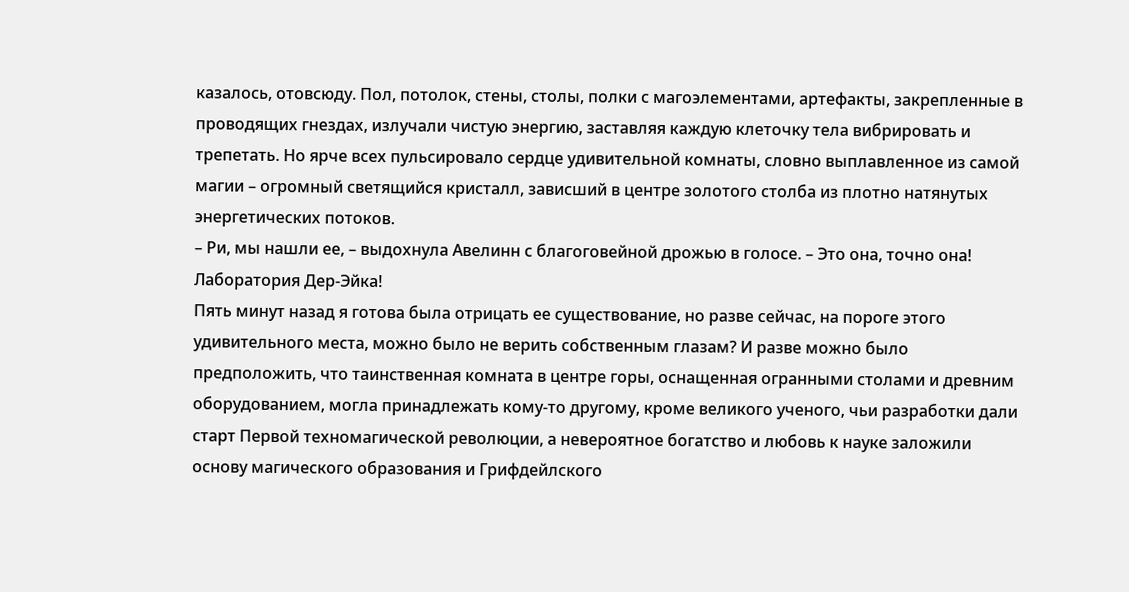казалось, отовсюду. Пол, потолок, стены, столы, полки с магоэлементами, артефакты, закрепленные в проводящих гнездах, излучали чистую энергию, заставляя каждую клеточку тела вибрировать и трепетать. Но ярче всех пульсировало сердце удивительной комнаты, словно выплавленное из самой магии – огромный светящийся кристалл, зависший в центре золотого столба из плотно натянутых энергетических потоков.
– Ри, мы нашли ее, – выдохнула Авелинн с благоговейной дрожью в голосе. – Это она, точно она!
Лаборатория Дер-Эйка!
Пять минут назад я готова была отрицать ее существование, но разве сейчас, на пороге этого удивительного места, можно было не верить собственным глазам? И разве можно было предположить, что таинственная комната в центре горы, оснащенная огранными столами и древним оборудованием, могла принадлежать кому-то другому, кроме великого ученого, чьи разработки дали старт Первой техномагической революции, а невероятное богатство и любовь к науке заложили основу магического образования и Грифдейлского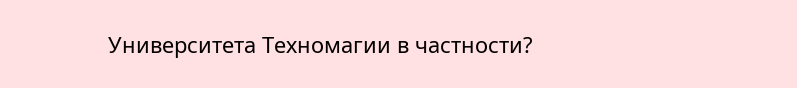Университета Техномагии в частности?